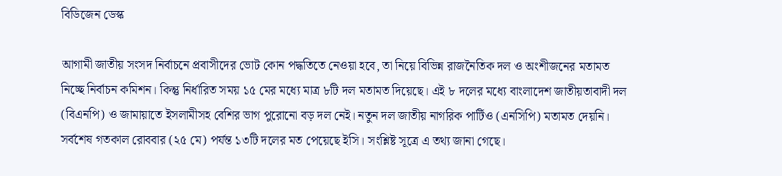বিডিজেন ডেস্ক

আগামী জাতীয় সংসদ নির্বাচনে প্রবাসীদের ভোট কোন পদ্ধতিতে নেওয়া হবে, তা নিয়ে বিভিন্ন রাজনৈতিক দল ও অংশীজনের মতামত নিচ্ছে নির্বাচন কমিশন। কিন্তু নির্ধারিত সময় ১৫ মের মধ্যে মাত্র ৮টি দল মতামত দিয়েছে। এই ৮ দলের মধ্যে বাংলাদেশ জাতীয়তাবাদী দল (বিএনপি) ও জামায়াতে ইসলামীসহ বেশির ভাগ পুরোনো বড় দল নেই। নতুন দল জাতীয় নাগরিক পার্টিও (এনসিপি) মতামত দেয়নি। সর্বশেষ গতকাল রোববার (২৫ মে) পর্যন্ত ১৩টি দলের মত পেয়েছে ইসি। সংশ্লিষ্ট সূত্রে এ তথ্য জানা গেছে।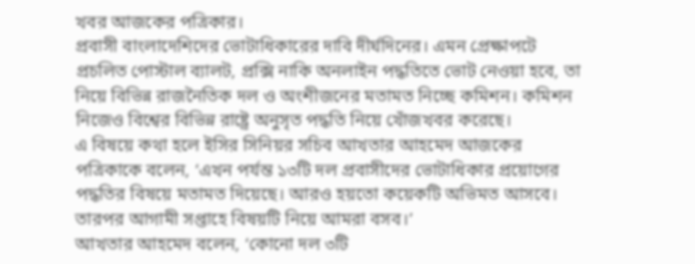খবর আজকের পত্রিকার।
প্রবাসী বাংলাদেশিদের ভোটাধিকারের দাবি দীর্ঘদিনের। এমন প্রেক্ষাপটে প্রচলিত পোস্টাল ব্যালট, প্রক্সি নাকি অনলাইন পদ্ধতিতে ভোট নেওয়া হবে, তা নিয়ে বিভিন্ন রাজনৈতিক দল ও অংশীজনের মতামত নিচ্ছে কমিশন। কমিশন নিজেও বিশ্বের বিভিন্ন রাষ্ট্রে অনুসৃত পদ্ধতি নিয়ে খোঁজখবর করেছে।
এ বিষয়ে কথা হলে ইসির সিনিয়র সচিব আখতার আহমেদ আজকের পত্রিকাকে বলেন, ‘এখন পর্যন্ত ১৩টি দল প্রবাসীদের ভোটাধিকার প্রয়োগের পদ্ধতির বিষয়ে মতামত দিয়েছে। আরও হয়তো কয়েকটি অভিমত আসবে। তারপর আগামী সপ্তাহে বিষয়টি নিয়ে আমরা বসব।’
আখতার আহমেদ বলেন, ‘কোনো দল ৩টি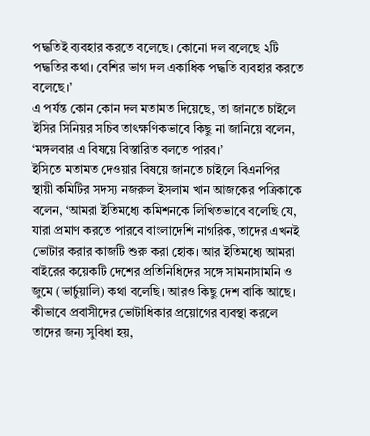পদ্ধতিই ব্যবহার করতে বলেছে। কোনো দল বলেছে ২টি পদ্ধতির কথা। বেশির ভাগ দল একাধিক পদ্ধতি ব্যবহার করতে বলেছে।’
এ পর্যন্ত কোন কোন দল মতামত দিয়েছে, তা জানতে চাইলে ইসির সিনিয়র সচিব তাৎক্ষণিকভাবে কিছু না জানিয়ে বলেন, ‘মঙ্গলবার এ বিষয়ে বিস্তারিত বলতে পারব।’
ইসিতে মতামত দেওয়ার বিষয়ে জানতে চাইলে বিএনপির স্থায়ী কমিটির সদস্য নজরুল ইসলাম খান আজকের পত্রিকাকে বলেন, ‘আমরা ইতিমধ্যে কমিশনকে লিখিতভাবে বলেছি যে, যারা প্রমাণ করতে পারবে বাংলাদেশি নাগরিক, তাদের এখনই ভোটার করার কাজটি শুরু করা হোক। আর ইতিমধ্যে আমরা বাইরের কয়েকটি দেশের প্রতিনিধিদের সঙ্গে সামনাসামনি ও জুমে (ভার্চুয়ালি) কথা বলেছি। আরও কিছু দেশ বাকি আছে। কীভাবে প্রবাসীদের ভোটাধিকার প্রয়োগের ব্যবস্থা করলে তাদের জন্য সুবিধা হয়,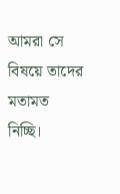আমরা সে বিষয়ে তাদের মতামত নিচ্ছি।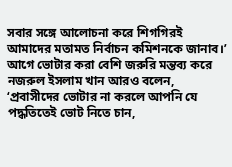সবার সঙ্গে আলোচনা করে শিগগিরই আমাদের মতামত নির্বাচন কমিশনকে জানাব।’
আগে ভোটার করা বেশি জরুরি মন্তব্য করে নজরুল ইসলাম খান আরও বলেন, ‘প্রবাসীদের ভোটার না করলে আপনি যে পদ্ধতিতেই ভোট নিতে চান,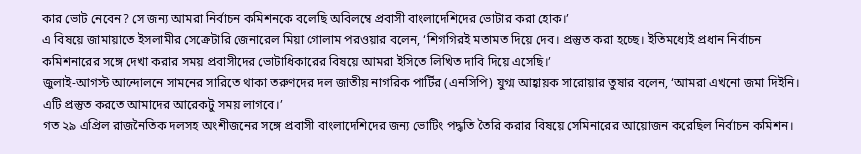কার ভোট নেবেন? সে জন্য আমরা নির্বাচন কমিশনকে বলেছি অবিলম্বে প্রবাসী বাংলাদেশিদের ভোটার করা হোক।’
এ বিষয়ে জামায়াতে ইসলামীর সেক্রেটারি জেনারেল মিয়া গোলাম পরওয়ার বলেন, ‘শিগগিরই মতামত দিয়ে দেব। প্রস্তুত করা হচ্ছে। ইতিমধ্যেই প্রধান নির্বাচন কমিশনারের সঙ্গে দেখা করার সময় প্রবাসীদের ভোটাধিকারের বিষয়ে আমরা ইসিতে লিখিত দাবি দিয়ে এসেছি।’
জুলাই-আগস্ট আন্দোলনে সামনের সারিতে থাকা তরুণদের দল জাতীয় নাগরিক পার্টির (এনসিপি) যুগ্ম আহ্বায়ক সারোয়ার তুষার বলেন, ‘আমরা এখনো জমা দিইনি। এটি প্রস্তুত করতে আমাদের আরেকটু সময় লাগবে।’
গত ২৯ এপ্রিল রাজনৈতিক দলসহ অংশীজনের সঙ্গে প্রবাসী বাংলাদেশিদের জন্য ভোটিং পদ্ধতি তৈরি করার বিষয়ে সেমিনারের আয়োজন করেছিল নির্বাচন কমিশন।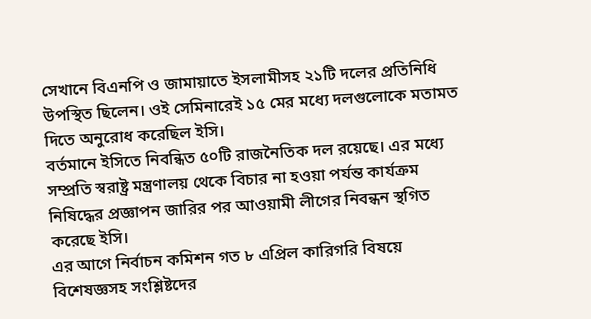সেখানে বিএনপি ও জামায়াতে ইসলামীসহ ২১টি দলের প্রতিনিধি উপস্থিত ছিলেন। ওই সেমিনারেই ১৫ মের মধ্যে দলগুলোকে মতামত দিতে অনুরোধ করেছিল ইসি।
বর্তমানে ইসিতে নিবন্ধিত ৫০টি রাজনৈতিক দল রয়েছে। এর মধ্যে সম্প্রতি স্বরাষ্ট্র মন্ত্রণালয় থেকে বিচার না হওয়া পর্যন্ত কার্যক্রম নিষিদ্ধের প্রজ্ঞাপন জারির পর আওয়ামী লীগের নিবন্ধন স্থগিত করেছে ইসি।
এর আগে নির্বাচন কমিশন গত ৮ এপ্রিল কারিগরি বিষয়ে বিশেষজ্ঞসহ সংশ্লিষ্টদের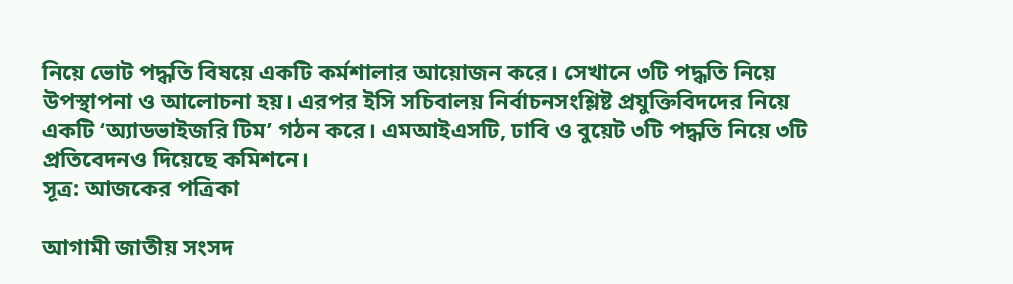নিয়ে ভোট পদ্ধতি বিষয়ে একটি কর্মশালার আয়োজন করে। সেখানে ৩টি পদ্ধতি নিয়ে উপস্থাপনা ও আলোচনা হয়। এরপর ইসি সচিবালয় নির্বাচনসংশ্লিষ্ট প্রযুক্তিবিদদের নিয়ে একটি ‘অ্যাডভাইজরি টিম’ গঠন করে। এমআইএসটি, ঢাবি ও বুয়েট ৩টি পদ্ধতি নিয়ে ৩টি প্রতিবেদনও দিয়েছে কমিশনে।
সূত্র: আজকের পত্রিকা

আগামী জাতীয় সংসদ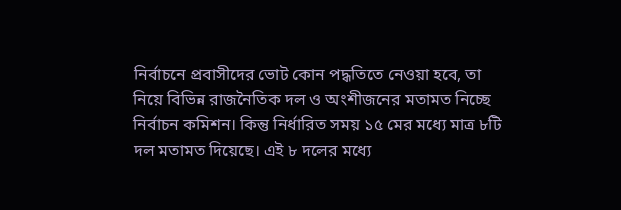নির্বাচনে প্রবাসীদের ভোট কোন পদ্ধতিতে নেওয়া হবে, তা নিয়ে বিভিন্ন রাজনৈতিক দল ও অংশীজনের মতামত নিচ্ছে নির্বাচন কমিশন। কিন্তু নির্ধারিত সময় ১৫ মের মধ্যে মাত্র ৮টি দল মতামত দিয়েছে। এই ৮ দলের মধ্যে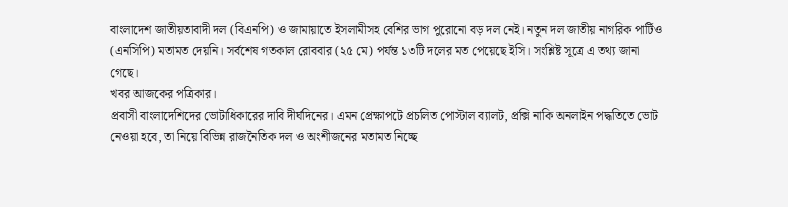বাংলাদেশ জাতীয়তাবাদী দল (বিএনপি) ও জামায়াতে ইসলামীসহ বেশির ভাগ পুরোনো বড় দল নেই। নতুন দল জাতীয় নাগরিক পার্টিও (এনসিপি) মতামত দেয়নি। সর্বশেষ গতকাল রোববার (২৫ মে) পর্যন্ত ১৩টি দলের মত পেয়েছে ইসি। সংশ্লিষ্ট সূত্রে এ তথ্য জানা গেছে।
খবর আজকের পত্রিকার।
প্রবাসী বাংলাদেশিদের ভোটাধিকারের দাবি দীর্ঘদিনের। এমন প্রেক্ষাপটে প্রচলিত পোস্টাল ব্যালট, প্রক্সি নাকি অনলাইন পদ্ধতিতে ভোট নেওয়া হবে, তা নিয়ে বিভিন্ন রাজনৈতিক দল ও অংশীজনের মতামত নিচ্ছে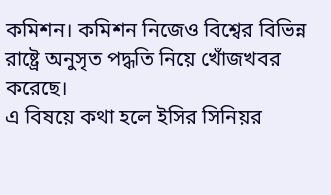কমিশন। কমিশন নিজেও বিশ্বের বিভিন্ন রাষ্ট্রে অনুসৃত পদ্ধতি নিয়ে খোঁজখবর করেছে।
এ বিষয়ে কথা হলে ইসির সিনিয়র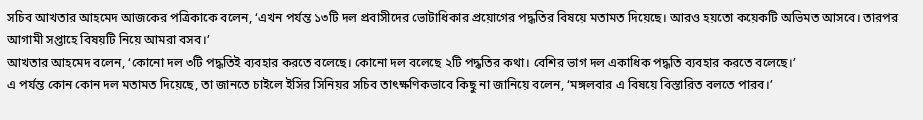সচিব আখতার আহমেদ আজকের পত্রিকাকে বলেন, ‘এখন পর্যন্ত ১৩টি দল প্রবাসীদের ভোটাধিকার প্রয়োগের পদ্ধতির বিষয়ে মতামত দিয়েছে। আরও হয়তো কয়েকটি অভিমত আসবে। তারপর আগামী সপ্তাহে বিষয়টি নিয়ে আমরা বসব।’
আখতার আহমেদ বলেন, ‘কোনো দল ৩টি পদ্ধতিই ব্যবহার করতে বলেছে। কোনো দল বলেছে ২টি পদ্ধতির কথা। বেশির ভাগ দল একাধিক পদ্ধতি ব্যবহার করতে বলেছে।’
এ পর্যন্ত কোন কোন দল মতামত দিয়েছে, তা জানতে চাইলে ইসির সিনিয়র সচিব তাৎক্ষণিকভাবে কিছু না জানিয়ে বলেন, ‘মঙ্গলবার এ বিষয়ে বিস্তারিত বলতে পারব।’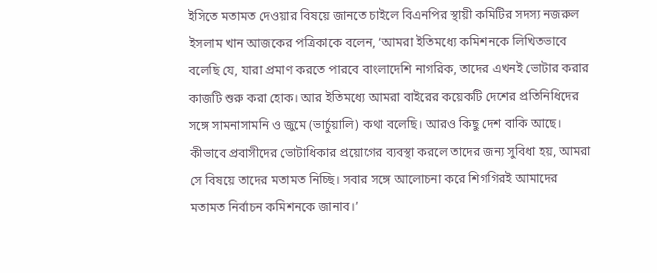ইসিতে মতামত দেওয়ার বিষয়ে জানতে চাইলে বিএনপির স্থায়ী কমিটির সদস্য নজরুল ইসলাম খান আজকের পত্রিকাকে বলেন, ‘আমরা ইতিমধ্যে কমিশনকে লিখিতভাবে বলেছি যে, যারা প্রমাণ করতে পারবে বাংলাদেশি নাগরিক, তাদের এখনই ভোটার করার কাজটি শুরু করা হোক। আর ইতিমধ্যে আমরা বাইরের কয়েকটি দেশের প্রতিনিধিদের সঙ্গে সামনাসামনি ও জুমে (ভার্চুয়ালি) কথা বলেছি। আরও কিছু দেশ বাকি আছে। কীভাবে প্রবাসীদের ভোটাধিকার প্রয়োগের ব্যবস্থা করলে তাদের জন্য সুবিধা হয়, আমরা সে বিষয়ে তাদের মতামত নিচ্ছি। সবার সঙ্গে আলোচনা করে শিগগিরই আমাদের মতামত নির্বাচন কমিশনকে জানাব।’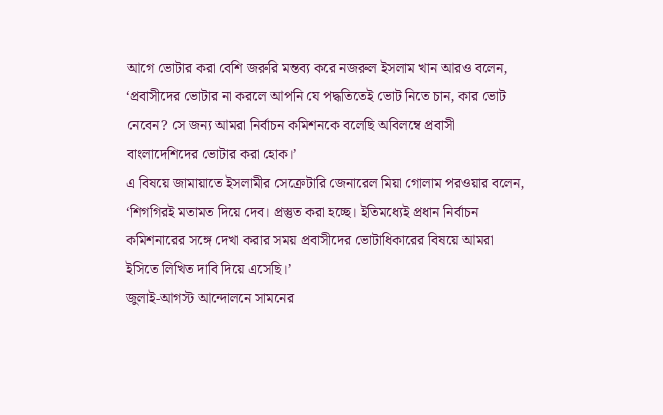আগে ভোটার করা বেশি জরুরি মন্তব্য করে নজরুল ইসলাম খান আরও বলেন, ‘প্রবাসীদের ভোটার না করলে আপনি যে পদ্ধতিতেই ভোট নিতে চান, কার ভোট নেবেন? সে জন্য আমরা নির্বাচন কমিশনকে বলেছি অবিলম্বে প্রবাসী বাংলাদেশিদের ভোটার করা হোক।’
এ বিষয়ে জামায়াতে ইসলামীর সেক্রেটারি জেনারেল মিয়া গোলাম পরওয়ার বলেন, ‘শিগগিরই মতামত দিয়ে দেব। প্রস্তুত করা হচ্ছে। ইতিমধ্যেই প্রধান নির্বাচন কমিশনারের সঙ্গে দেখা করার সময় প্রবাসীদের ভোটাধিকারের বিষয়ে আমরা ইসিতে লিখিত দাবি দিয়ে এসেছি।’
জুলাই-আগস্ট আন্দোলনে সামনের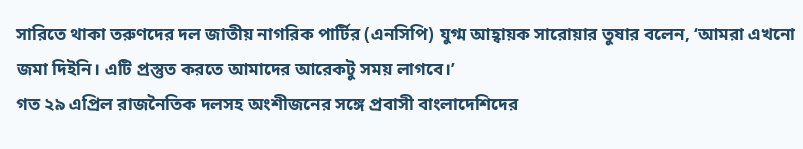সারিতে থাকা তরুণদের দল জাতীয় নাগরিক পার্টির (এনসিপি) যুগ্ম আহ্বায়ক সারোয়ার তুষার বলেন, ‘আমরা এখনো জমা দিইনি। এটি প্রস্তুত করতে আমাদের আরেকটু সময় লাগবে।’
গত ২৯ এপ্রিল রাজনৈতিক দলসহ অংশীজনের সঙ্গে প্রবাসী বাংলাদেশিদের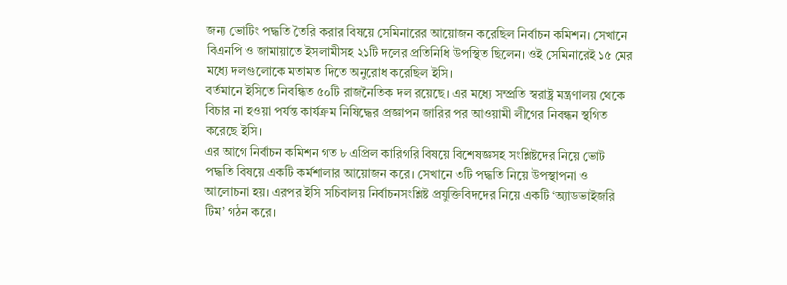জন্য ভোটিং পদ্ধতি তৈরি করার বিষয়ে সেমিনারের আয়োজন করেছিল নির্বাচন কমিশন। সেখানে বিএনপি ও জামায়াতে ইসলামীসহ ২১টি দলের প্রতিনিধি উপস্থিত ছিলেন। ওই সেমিনারেই ১৫ মের মধ্যে দলগুলোকে মতামত দিতে অনুরোধ করেছিল ইসি।
বর্তমানে ইসিতে নিবন্ধিত ৫০টি রাজনৈতিক দল রয়েছে। এর মধ্যে সম্প্রতি স্বরাষ্ট্র মন্ত্রণালয় থেকে বিচার না হওয়া পর্যন্ত কার্যক্রম নিষিদ্ধের প্রজ্ঞাপন জারির পর আওয়ামী লীগের নিবন্ধন স্থগিত করেছে ইসি।
এর আগে নির্বাচন কমিশন গত ৮ এপ্রিল কারিগরি বিষয়ে বিশেষজ্ঞসহ সংশ্লিষ্টদের নিয়ে ভোট পদ্ধতি বিষয়ে একটি কর্মশালার আয়োজন করে। সেখানে ৩টি পদ্ধতি নিয়ে উপস্থাপনা ও আলোচনা হয়। এরপর ইসি সচিবালয় নির্বাচনসংশ্লিষ্ট প্রযুক্তিবিদদের নিয়ে একটি ‘অ্যাডভাইজরি টিম’ গঠন করে।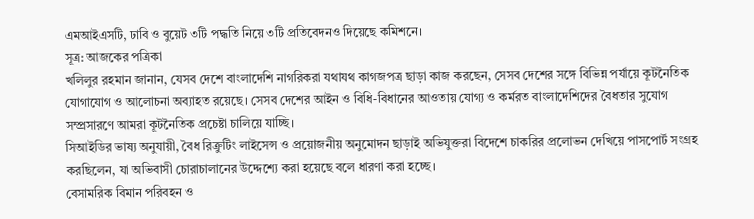এমআইএসটি, ঢাবি ও বুয়েট ৩টি পদ্ধতি নিয়ে ৩টি প্রতিবেদনও দিয়েছে কমিশনে।
সূত্র: আজকের পত্রিকা
খলিলুর রহমান জানান, যেসব দেশে বাংলাদেশি নাগরিকরা যথাযথ কাগজপত্র ছাড়া কাজ করছেন, সেসব দেশের সঙ্গে বিভিন্ন পর্যায়ে কূটনৈতিক যোগাযোগ ও আলোচনা অব্যাহত রয়েছে। সেসব দেশের আইন ও বিধি-বিধানের আওতায় যোগ্য ও কর্মরত বাংলাদেশিদের বৈধতার সুযোগ সম্প্রসারণে আমরা কূটনৈতিক প্রচেষ্টা চালিয়ে যাচ্ছি।
সিআইডির ভাষ্য অনুযায়ী, বৈধ রিক্রুটিং লাইসেন্স ও প্রয়োজনীয় অনুমোদন ছাড়াই অভিযুক্তরা বিদেশে চাকরির প্রলোভন দেখিয়ে পাসপোর্ট সংগ্রহ করছিলেন, যা অভিবাসী চোরাচালানের উদ্দেশ্যে করা হয়েছে বলে ধারণা করা হচ্ছে।
বেসামরিক বিমান পরিবহন ও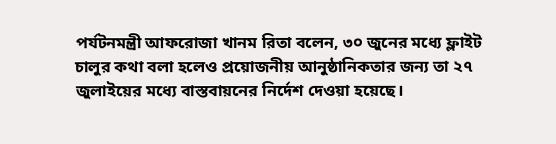পর্যটনমন্ত্রী আফরোজা খানম রিতা বলেন, ৩০ জুনের মধ্যে ফ্লাইট চালুর কথা বলা হলেও প্রয়োজনীয় আনুষ্ঠানিকতার জন্য তা ২৭ জুলাইয়ের মধ্যে বাস্তবায়নের নির্দেশ দেওয়া হয়েছে।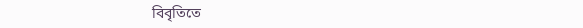বিবৃতিতে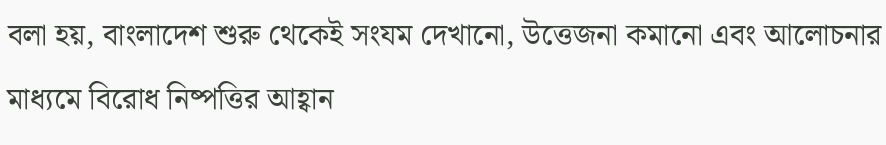বলা হয়, বাংলাদেশ শুরু থেকেই সংযম দেখানো, উত্তেজনা কমানো এবং আলোচনার মাধ্যমে বিরোধ নিষ্পত্তির আহ্বান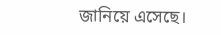জানিয়ে এসেছে।